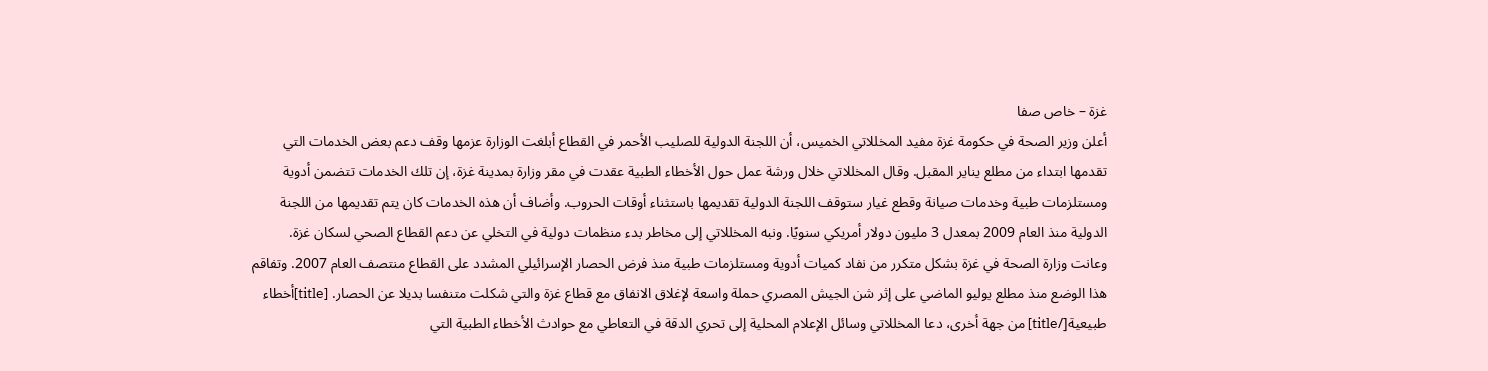غزة – خاص صفا
أعلن وزير الصحة في حكومة غزة مفيد المخللاتي الخميس، أن اللجنة الدولية للصليب الأحمر في القطاع أبلغت الوزارة عزمها وقف دعم بعض الخدمات التي تقدمها ابتداء من مطلع يناير المقبل. وقال المخللاتي خلال ورشة عمل حول الأخطاء الطبية عقدت في مقر وزارة بمدينة غزة، إن تلك الخدمات تتضمن أدوية ومستلزمات طبية وخدمات صيانة وقطع غيار ستوقف اللجنة الدولية تقديمها باستثناء أوقات الحروب. وأضاف أن هذه الخدمات كان يتم تقديمها من اللجنة الدولية منذ العام 2009 بمعدل 3 مليون دولار أمريكي سنويًا. ونبه المخللاتي إلى مخاطر بدء منظمات دولية في التخلي عن دعم القطاع الصحي لسكان غزة. وعانت وزارة الصحة في غزة بشكل متكرر من نفاد كميات أدوية ومستلزمات طبية منذ فرض الحصار الإسرائيلي المشدد على القطاع منتصف العام 2007. وتفاقم هذا الوضع منذ مطلع يوليو الماضي على إثر شن الجيش المصري حملة واسعة لإغلاق الانفاق مع قطاع غزة والتي شكلت متنفسا بديلا عن الحصار. [title]أخطاء طبيعية[/title] من جهة أخرى، دعا المخللاتي وسائل الإعلام المحلية إلى تحري الدقة في التعاطي مع حوادث الأخطاء الطبية التي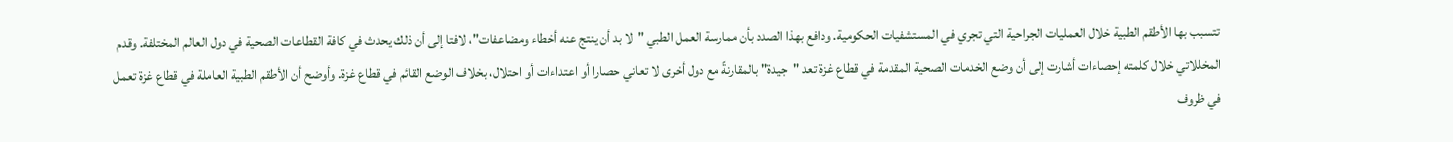تتسبب بها الأطقم الطبية خلال العمليات الجراحية التي تجري في المستشفيات الحكومية. ودافع بهذا الصدد بأن ممارسة العمل الطبي "لا بد أن ينتج عنه أخطاء ومضاعفات"، لافتا إلى أن ذلك يحدث في كافة القطاعات الصحية في دول العالم المختلفة. وقدم المخللاتي خلال كلمته إحصاءات أشارت إلى أن وضع الخدمات الصحية المقدمة في قطاع غزة تعد "جيدة" بالمقارنةً مع دول أخرى لا تعاني حصارا أو اعتداءات أو احتلال، بخلاف الوضع القائم في قطاع غزة. وأوضح أن الأطقم الطبية العاملة في قطاع غزة تعمل في ظروف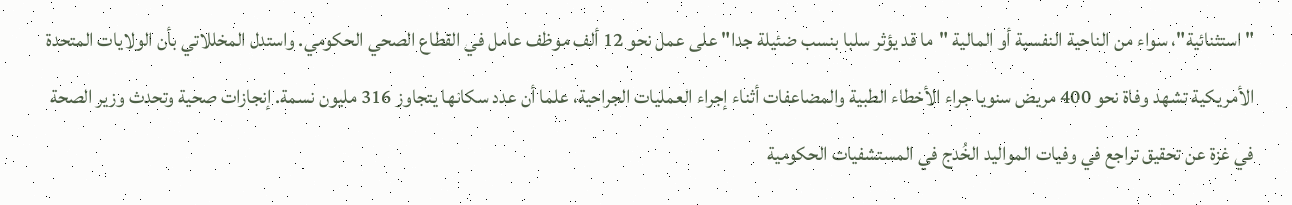"استثنائية"، سواء من الناحية النفسية أو المالية "ما قد يؤثر سلبا بنسب ضئيلة جدا" على عمل نحو 12 ألف موظف عامل في القطاع الصحي الحكومي. واستدل المخللاتي بأن الولايات المتحدة الأمريكية تشهد وفاة نحو 400 مريض سنويا جراء الأخطاء الطبية والمضاعفات أثناء إجراء العمليات الجراحية، علما أن عدد سكانها يتجاوز 316 مليون نسمة. إنجازات صحية وتحدث وزير الصحة في غزة عن تحقيق تراجع في وفيات المواليد الخُدج في المستشفيات الحكومية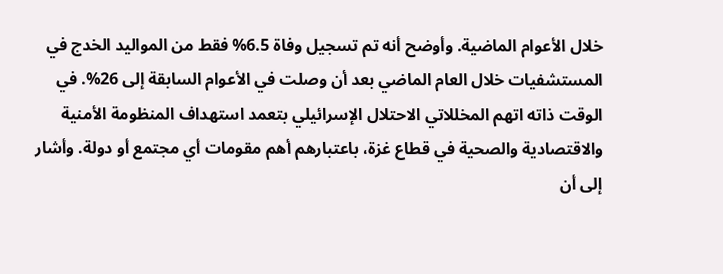خلال الأعوام الماضية. وأوضح أنه تم تسجيل وفاة 6.5% فقط من المواليد الخدج في المستشفيات خلال العام الماضي بعد أن وصلت في الأعوام السابقة إلى 26%. في الوقت ذاته اتهم المخللاتي الاحتلال الإسرائيلي بتعمد استهداف المنظومة الأمنية والاقتصادية والصحية في قطاع غزة، باعتبارهم أهم مقومات أي مجتمع أو دولة. وأشار إلى أن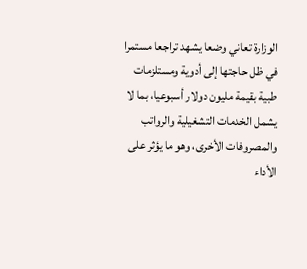الوزارة تعاني وضعا يشهد تراجعا مستمرا في ظل حاجتها إلى أدوية ومستلزمات طبية بقيمة مليون دولار أسبوعيا، بما لا يشمل الخدمات التشغيلية والرواتب والمصروفات الأخرى، وهو ما يؤثر على الأداء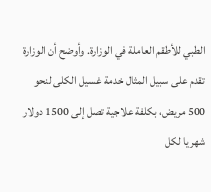الطبي للأطقم العاملة في الوزارة. وأوضح أن الوزارة تقدم على سبيل المثال خدمة غسيل الكلى لنحو 500 مريض، بكلفة علاجية تصل إلى 1500 دولار شهريا لكل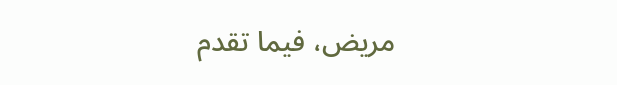مريض، فيما تقدم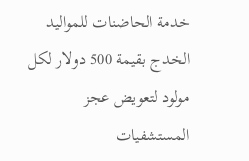خدمة الحاضنات للمواليد الخدج بقيمة 500 دولار لكل مولود لتعويض عجز المستشفيات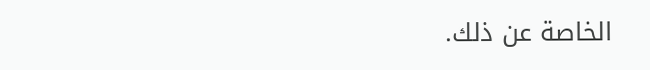الخاصة عن ذلك.